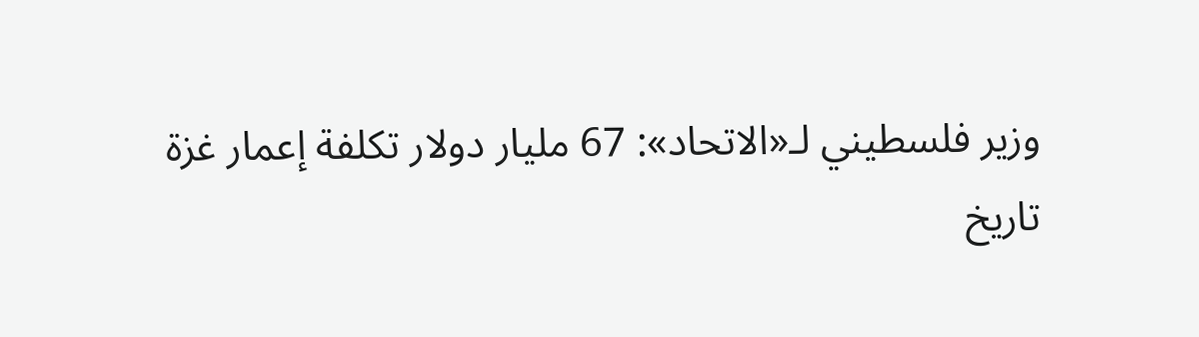وزير فلسطيني لـ«الاتحاد»: 67 مليار دولار تكلفة إعمار غزة
تاريخ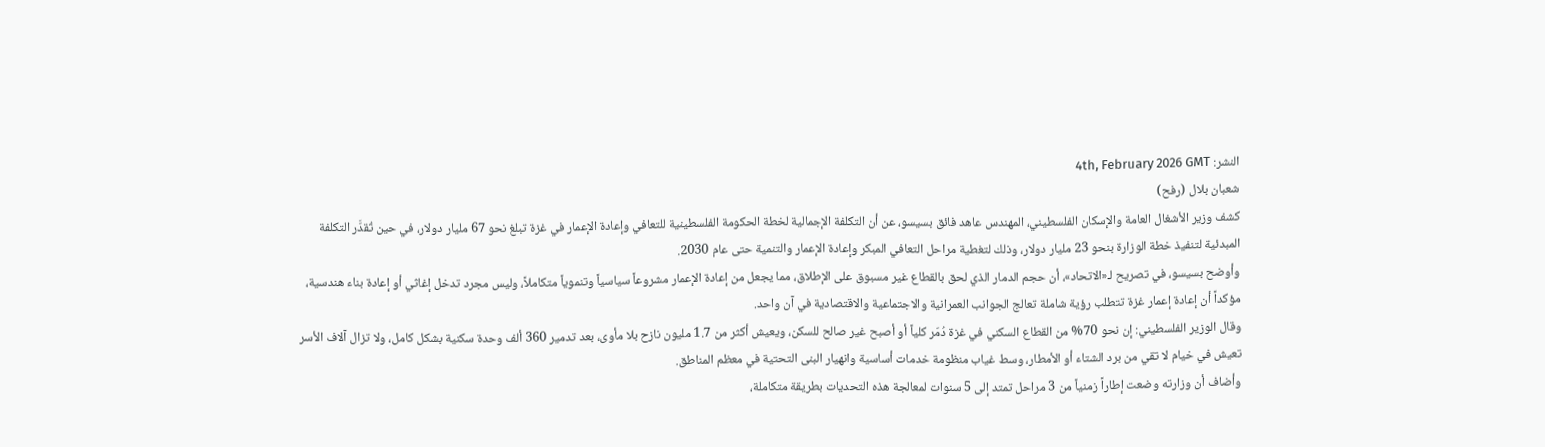النشر: 4th, February 2026 GMT
شعبان بلال (رفح)
كشف وزير الأشغال العامة والإسكان الفلسطيني، المهندس عاهد فائق بسيسو، عن أن التكلفة الإجمالية لخطة الحكومة الفلسطينية للتعافي وإعادة الإعمار في غزة تبلغ نحو 67 مليار دولار، في حين تُقدَّر التكلفة المبدئية لتنفيذ خطة الوزارة بنحو 23 مليار دولار، وذلك لتغطية مراحل التعافي المبكر وإعادة الإعمار والتنمية حتى عام 2030.
وأوضح بسيسو، في تصريح لـ«الاتحاد»، أن حجم الدمار الذي لحق بالقطاع غير مسبوق على الإطلاق، مما يجعل من إعادة الإعمار مشروعاً سياسياً وتنموياً متكاملاً، وليس مجرد تدخل إغاثي أو إعادة بناء هندسية، مؤكداً أن إعادة إعمار غزة تتطلب رؤية شاملة تعالج الجوانب العمرانية والاجتماعية والاقتصادية في آن واحد.
وقال الوزير الفلسطيني: إن نحو 70% من القطاع السكني في غزة دُمّر كلياً أو أصبح غير صالح للسكن، ويعيش أكثر من 1.7 مليون نازح بلا مأوى، بعد تدمير 360 ألف وحدة سكنية بشكل كامل، ولا تزال آلاف الأسر تعيش في خيام لا تقي من برد الشتاء أو الأمطار، وسط غياب منظومة خدمات أساسية وانهيار البنى التحتية في معظم المناطق.
وأضاف أن وزارته وضعت إطاراً زمنياً من 3 مراحل تمتد إلى 5 سنوات لمعالجة هذه التحديات بطريقة متكاملة،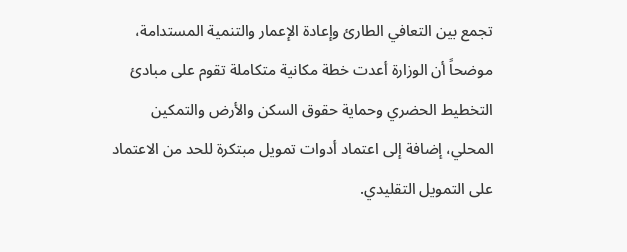تجمع بين التعافي الطارئ وإعادة الإعمار والتنمية المستدامة، موضحاً أن الوزارة أعدت خطة مكانية متكاملة تقوم على مبادئ التخطيط الحضري وحماية حقوق السكن والأرض والتمكين المحلي، إضافة إلى اعتماد أدوات تمويل مبتكرة للحد من الاعتماد على التمويل التقليدي.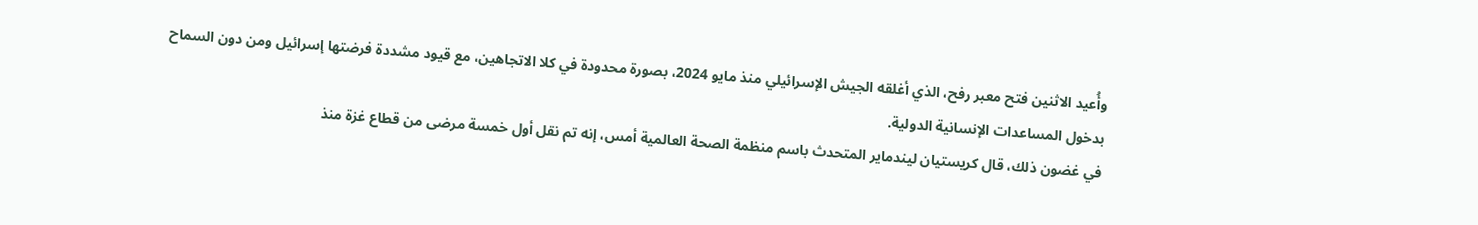وأُعيد الاثنين فتح معبر رفح، الذي أغلقه الجيش الإسرائيلي منذ مايو 2024، بصورة محدودة في كلا الاتجاهين، مع قيود مشددة فرضتها إسرائيل ومن دون السماح بدخول المساعدات الإنسانية الدولية.
في غضون ذلك، قال كريستيان ليندماير المتحدث باسم منظمة الصحة العالمية أمس، إنه تم نقل أول خمسة مرضى من قطاع غزة منذ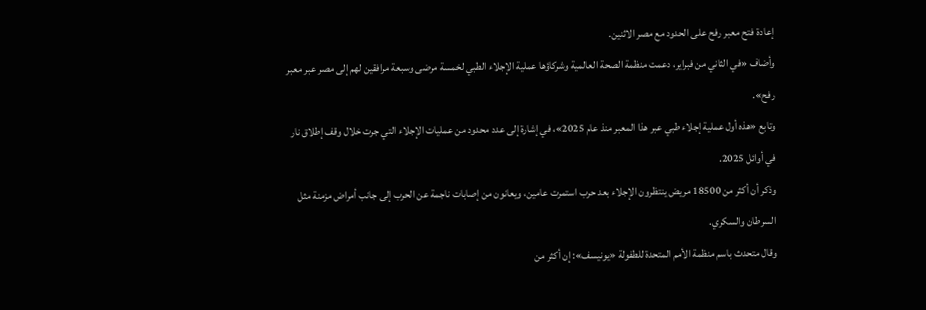إعادة فتح معبر رفح على الحدود مع مصر الاثنين.
وأضاف «في الثاني من فبراير، دعمت منظمة الصحة العالمية وشركاؤها عملية الإجلاء الطبي لخمسة مرضى وسبعة مرافقين لهم إلى مصر عبر معبر رفح».
وتابع «هذه أول عملية إجلاء طبي عبر هذا المعبر منذ عام 2025»، في إشارة إلى عدد محدود من عمليات الإجلاء التي جرت خلال وقف إطلاق نار في أوائل 2025.
وذكر أن أكثر من 18500 مريض ينتظرون الإجلاء بعد حرب استمرت عامين، ويعانون من إصابات ناجمة عن الحرب إلى جانب أمراض مزمنة مثل السرطان والسكري.
وقال متحدث باسم منظمة الأمم المتحدة للطفولة «يونيسف»: إن أكثر من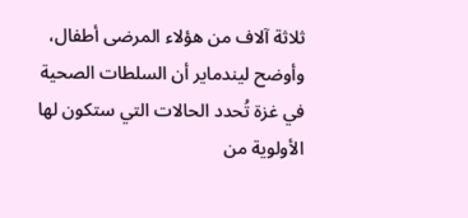ثلاثة آلاف من هؤلاء المرضى أطفال، وأوضح ليندماير أن السلطات الصحية في غزة تُحدد الحالات التي ستكون لها الأولوية من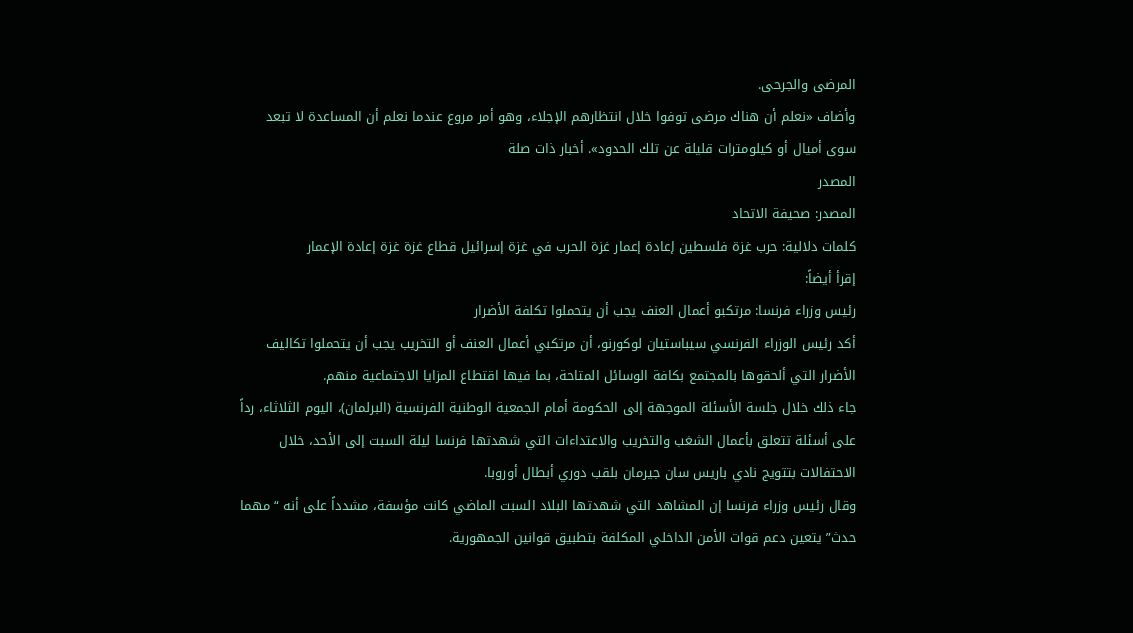المرضى والجرحى.
وأضاف «نعلم أن هناك مرضى توفوا خلال انتظارهم الإجلاء، وهو أمر مروع عندما نعلم أن المساعدة لا تبعد سوى أميال أو كيلومترات قليلة عن تلك الحدود». أخبار ذات صلة
المصدر
المصدر: صحيفة الاتحاد
كلمات دلالية: حرب غزة فلسطين إعادة إعمار غزة الحرب في غزة إسرائيل قطاع غزة غزة إعادة الإعمار
إقرأ أيضاً:
رئيس وزراء فرنسا: مرتكبو أعمال العنف يجب أن يتحملوا تكلفة الأضرار
أكد رئيس الوزراء الفرنسي سيباستيان لوكورنو، أن مرتكبي أعمال العنف أو التخريب يجب أن يتحملوا تكاليف الأضرار التي ألحقوها بالمجتمع بكافة الوسائل المتاحة، بما فيها اقتطاع المزايا الاجتماعية منهم.
جاء ذلك خلال جلسة الأسئلة الموجهة إلى الحكومة أمام الجمعية الوطنية الفرنسية (البرلمان)، اليوم الثلاثاء، رداً على أسئلة تتعلق بأعمال الشغب والتخريب والاعتداءات التي شهدتها فرنسا ليلة السبت إلى الأحد، خلال الاحتفالات بتتويج نادي باريس سان جيرمان بلقب دوري أبطال أوروبا.
وقال رئيس وزراء فرنسا إن المشاهد التي شهدتها البلاد السبت الماضي كانت مؤسفة، مشدداً على أنه “مهما حدث” يتعين دعم قوات الأمن الداخلي المكلفة بتطبيق قوانين الجمهورية.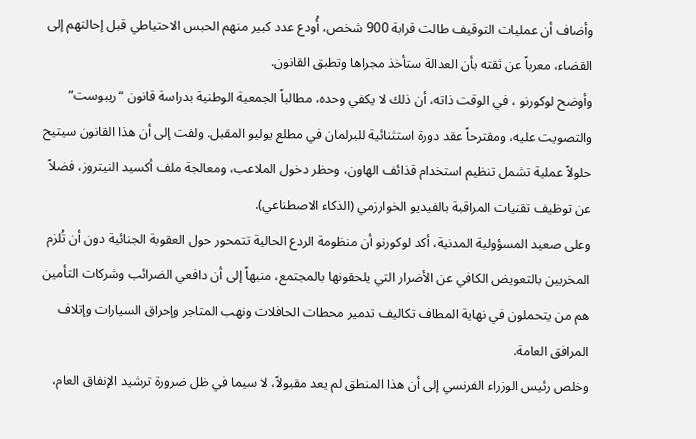وأضاف أن عمليات التوقيف طالت قرابة 900 شخص، أُودع عدد كبير منهم الحبس الاحتياطي قبل إحالتهم إلى القضاء، معرباً عن ثقته بأن العدالة ستأخذ مجراها وتطبق القانون.
وأوضح لوكورنو ، في الوقت ذاته، أن ذلك لا يكفي وحده، مطالباً الجمعية الوطنية بدراسة قانون “ريبوست” والتصويت عليه، ومقترحاً عقد دورة استثنائية للبرلمان في مطلع يوليو المقبل. ولفت إلى أن هذا القانون سيتيح حلولاً عملية تشمل تنظيم استخدام قذائف الهاون، وحظر دخول الملاعب، ومعالجة ملف أكسيد النيتروز، فضلاً عن توظيف تقنيات المراقبة بالفيديو الخوارزمي (الذكاء الاصطناعي).
وعلى صعيد المسؤولية المدنية، أكد لوكورنو أن منظومة الردع الحالية تتمحور حول العقوبة الجنائية دون أن تُلزم المخربين بالتعويض الكافي عن الأضرار التي يلحقونها بالمجتمع، منبهاً إلى أن دافعي الضرائب وشركات التأمين هم من يتحملون في نهاية المطاف تكاليف تدمير محطات الحافلات ونهب المتاجر وإحراق السيارات وإتلاف المرافق العامة.
وخلص رئيس الوزراء الفرنسي إلى أن هذا المنطق لم يعد مقبولاً، لا سيما في ظل ضرورة ترشيد الإنفاق العام،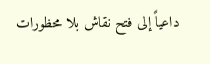داعياً إلى فتح نقاش بلا محظورات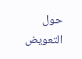حول التعويض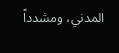المدني، ومشدداً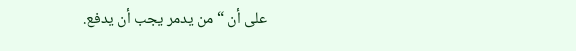على أن “من يدمر يجب أن يدفع.